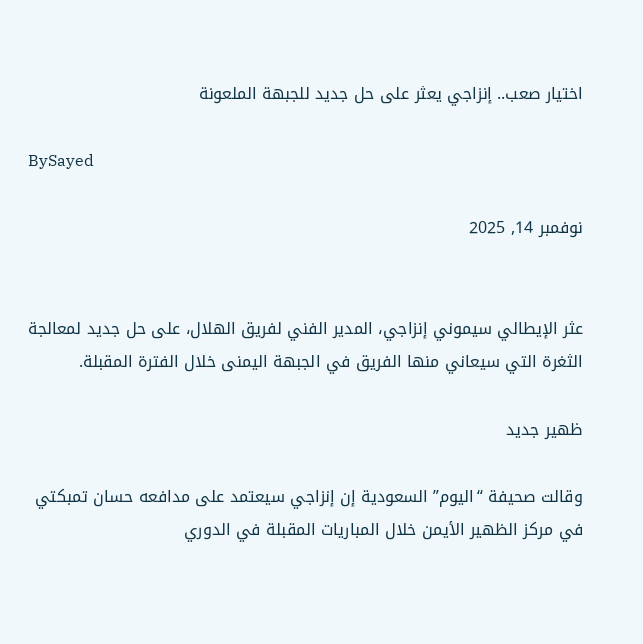اختيار صعب.. إنزاجي يعثر على حل جديد للجبهة الملعونة

BySayed

نوفمبر 14, 2025


عثر الإيطالي سيموني إنزاجي، المدير الفني لفريق الهلال، على حل جديد لمعالجة الثغرة التي سيعاني منها الفريق في الجبهة اليمنى خلال الفترة المقبلة.

ظهير جديد

وقالت صحيفة “اليوم” السعودية إن إنزاجي سيعتمد على مدافعه حسان تمبكتي في مركز الظهير الأيمن خلال المباريات المقبلة في الدوري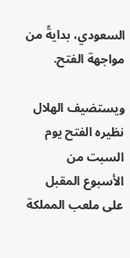السعودي، بدايةً من مواجهة الفتح.

ويستضيف الهلال نظيره الفتح يوم السبت من الأسبوع المقبل على ملعب المملكة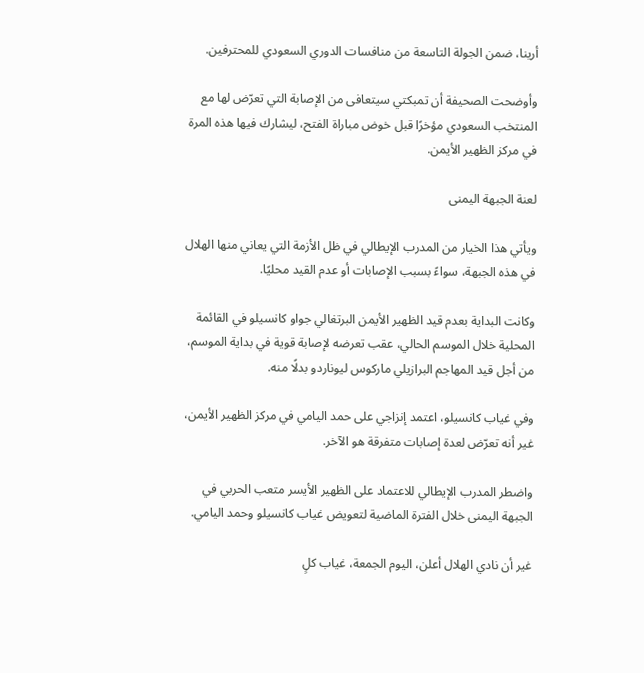أرينا، ضمن الجولة التاسعة من منافسات الدوري السعودي للمحترفين.

وأوضحت الصحيفة أن تمبكتي سيتعافى من الإصابة التي تعرّض لها مع المنتخب السعودي مؤخرًا قبل خوض مباراة الفتح، ليشارك فيها هذه المرة في مركز الظهير الأيمن.

لعنة الجبهة اليمنى

ويأتي هذا الخيار من المدرب الإيطالي في ظل الأزمة التي يعاني منها الهلال في هذه الجبهة، سواءً بسبب الإصابات أو عدم القيد محليًا.

وكانت البداية بعدم قيد الظهير الأيمن البرتغالي جواو كانسيلو في القائمة المحلية خلال الموسم الحالي، عقب تعرضه لإصابة قوية في بداية الموسم، من أجل قيد المهاجم البرازيلي ماركوس ليوناردو بدلًا منه.

وفي غياب كانسيلو، اعتمد إنزاجي على حمد اليامي في مركز الظهير الأيمن، غير أنه تعرّض لعدة إصابات متفرقة هو الآخر.

واضطر المدرب الإيطالي للاعتماد على الظهير الأيسر متعب الحربي في الجبهة اليمنى خلال الفترة الماضية لتعويض غياب كانسيلو وحمد اليامي.

غير أن نادي الهلال أعلن، اليوم الجمعة، غياب كلٍ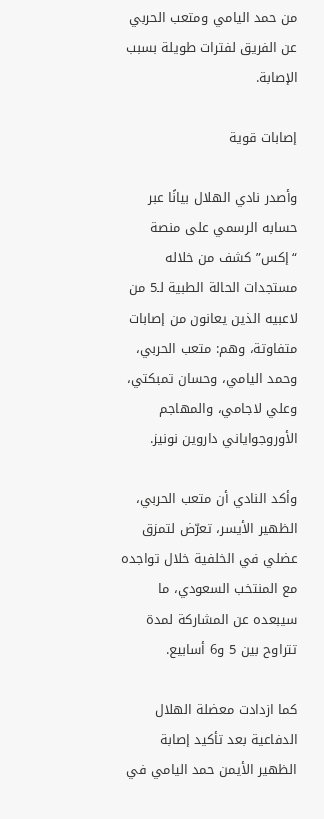من حمد اليامي ومتعب الحربي عن الفريق لفترات طويلة بسبب الإصابة.

إصابات قوية

وأصدر نادي الهلال بيانًا عبر حسابه الرسمي على منصة “إكس” كشف من خلاله مستجدات الحالة الطبية لـ5 من لاعبيه الذين يعانون من إصابات متفاوتة، وهم: متعب الحربي، وحمد اليامي، وحسان تمبكتي، وعلي لاجامي، والمهاجم الأوروجواياني داروين نونيز.

وأكد النادي أن متعب الحربي، الظهير الأيسر، تعرّض لتمزق عضلي في الخلفية خلال تواجده مع المنتخب السعودي، ما سيبعده عن المشاركة لمدة تتراوح بين 5 و6 أسابيع.

كما ازدادت معضلة الهلال الدفاعية بعد تأكيد إصابة الظهير الأيمن حمد اليامي في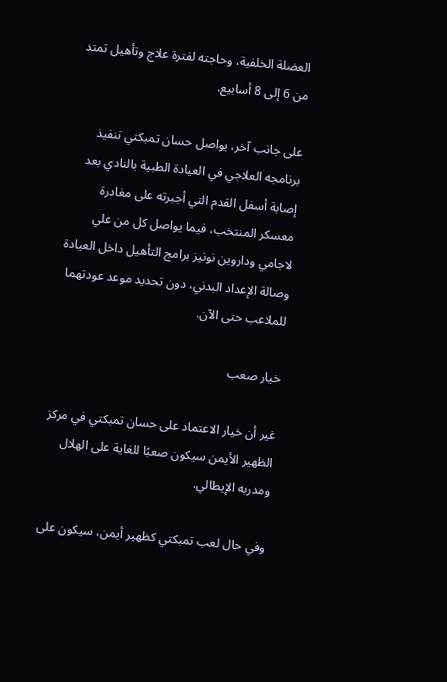العضلة الخلفية، وحاجته لفترة علاج وتأهيل تمتد من 6 إلى 8 أسابيع.

على جانب آخر، يواصل حسان تمبكتي تنفيذ برنامجه العلاجي في العيادة الطبية بالنادي بعد إصابة أسفل القدم التي أجبرته على مغادرة معسكر المنتخب، فيما يواصل كل من علي لاجامي وداروين نونيز برامج التأهيل داخل العيادة وصالة الإعداد البدني، دون تحديد موعد عودتهما للملاعب حتى الآن.

خيار صعب

غير أن خيار الاعتماد على حسان تمبكتي في مركز الظهير الأيمن سيكون صعبًا للغاية على الهلال ومدربه الإيطالي.

وفي حال لعب تمبكتي كظهير أيمن، سيكون على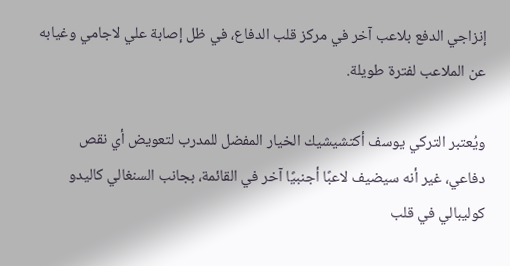إنزاجي الدفع بلاعب آخر في مركز قلب الدفاع، في ظل إصابة علي لاجامي وغيابه عن الملاعب لفترة طويلة.

ويُعتبر التركي يوسف أكتشيشيك الخيار المفضل للمدرب لتعويض أي نقص دفاعي، غير أنه سيضيف لاعبًا أجنبيًا آخر في القائمة، بجانب السنغالي كاليدو كوليبالي في قلب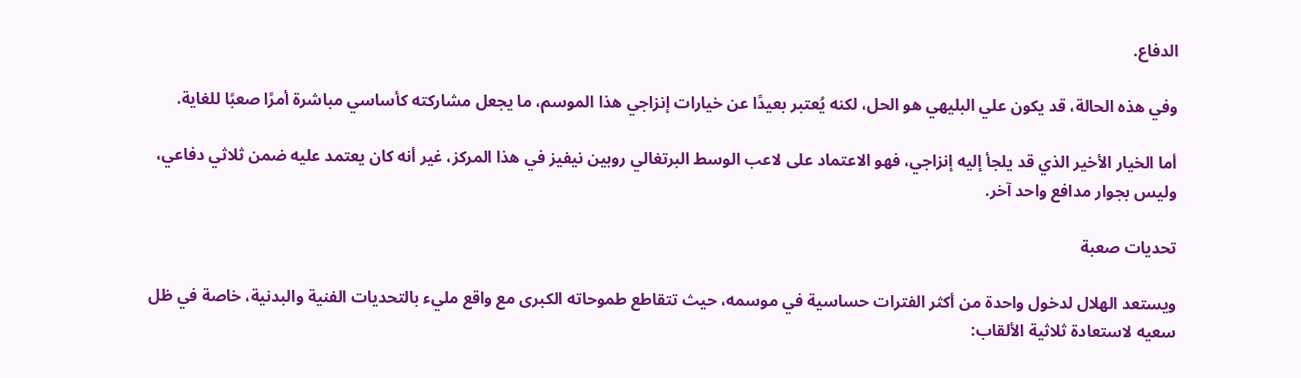الدفاع.

وفي هذه الحالة، قد يكون علي البليهي هو الحل، لكنه يُعتبر بعيدًا عن خيارات إنزاجي هذا الموسم، ما يجعل مشاركته كأساسي مباشرة أمرًا صعبًا للغاية.

أما الخيار الأخير الذي قد يلجأ إليه إنزاجي، فهو الاعتماد على لاعب الوسط البرتغالي روبين نيفيز في هذا المركز، غير أنه كان يعتمد عليه ضمن ثلاثي دفاعي، وليس بجوار مدافع واحد آخر.

تحديات صعبة

ويستعد الهلال لدخول واحدة من أكثر الفترات حساسية في موسمه، حيث تتقاطع طموحاته الكبرى مع واقع مليء بالتحديات الفنية والبدنية، خاصة في ظل سعيه لاستعادة ثلاثية الألقاب: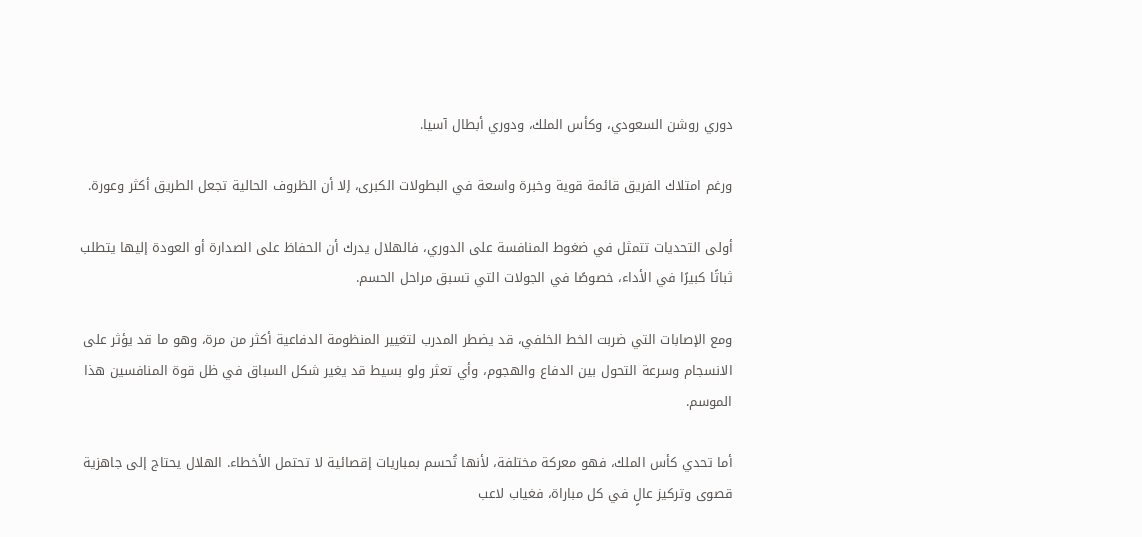دوري روشن السعودي، وكأس الملك، ودوري أبطال آسيا.

ورغم امتلاك الفريق قائمة قوية وخبرة واسعة في البطولات الكبرى، إلا أن الظروف الحالية تجعل الطريق أكثر وعورة.

أولى التحديات تتمثل في ضغوط المنافسة على الدوري، فالهلال يدرك أن الحفاظ على الصدارة أو العودة إليها يتطلب ثباتًا كبيرًا في الأداء، خصوصًا في الجولات التي تسبق مراحل الحسم.

ومع الإصابات التي ضربت الخط الخلفي، قد يضطر المدرب لتغيير المنظومة الدفاعية أكثر من مرة، وهو ما قد يؤثر على الانسجام وسرعة التحول بين الدفاع والهجوم، وأي تعثر ولو بسيط قد يغير شكل السباق في ظل قوة المنافسين هذا الموسم.

أما تحدي كأس الملك، فهو معركة مختلفة، لأنها تُحسم بمباريات إقصائية لا تحتمل الأخطاء. الهلال يحتاج إلى جاهزية قصوى وتركيز عالٍ في كل مباراة، فغياب لاعب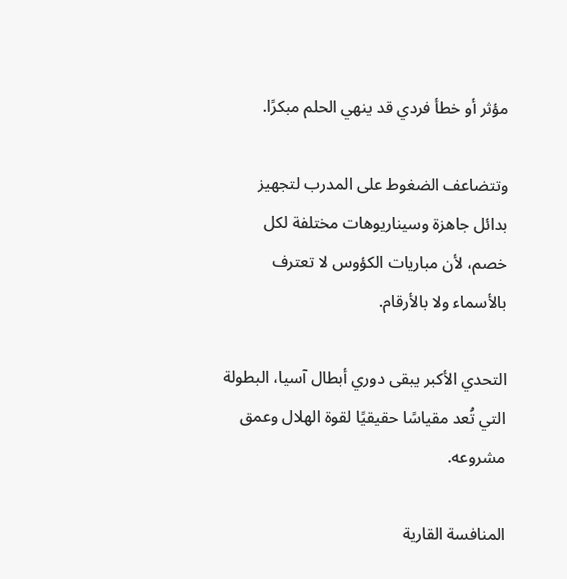مؤثر أو خطأ فردي قد ينهي الحلم مبكرًا.

وتتضاعف الضغوط على المدرب لتجهيز بدائل جاهزة وسيناريوهات مختلفة لكل خصم، لأن مباريات الكؤوس لا تعترف بالأسماء ولا بالأرقام.

التحدي الأكبر يبقى دوري أبطال آسيا، البطولة التي تُعد مقياسًا حقيقيًا لقوة الهلال وعمق مشروعه.

المنافسة القارية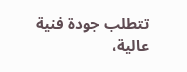تتطلب جودة فنية عالية،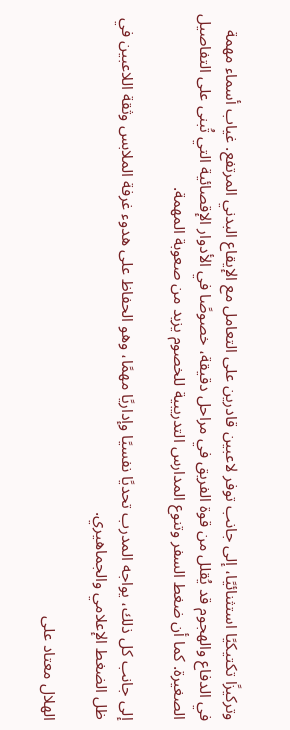وتركيزًا تكتيكيًا استثنائيًا، إلى جانب توفر لاعبين قادرين على التعامل مع الإيقاع البدني المرتفع. غياب أسماء مهمة في الدفاع والهجوم قد يُقلل من قوة الفريق في مراحل دقيقة، خصوصًا في الأدوار الإقصائية التي تُبنى على التفاصيل الصغيرة. كما أن ضغط السفر وتنوع المدارس التدريبية للخصوم يزيد من صعوبة المهمة.

إلى جانب كل ذلك، يواجه المدرب تحديًا نفسيًا وإداريًا مهمًا، وهو الحفاظ على هدوء غرفة الملابس وثقة اللاعبين في ظل الضغط الإعلامي والجماهيري.

الهلال معتاد على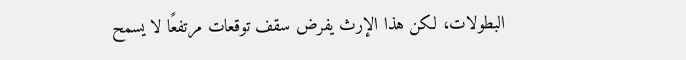البطولات، لكن هذا الإرث يفرض سقف توقعات مرتفعًا لا يسمح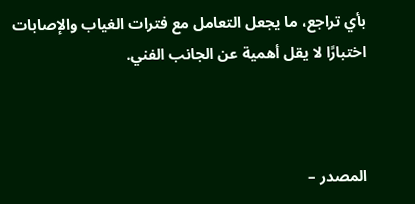بأي تراجع، ما يجعل التعامل مع فترات الغياب والإصابات اختبارًا لا يقل أهمية عن الجانب الفني.



المصدر –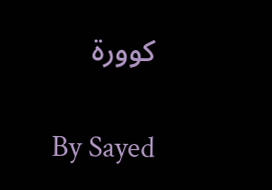كوورة

By Sayed